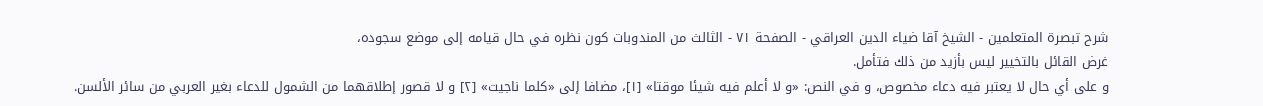شرح تبصرة المتعلمين - الشيخ آقا ضياء الدين العراقي - الصفحة ٧١ - الثالث من المندوبات كون نظره في حال قيامه إلى موضع سجوده،
غرض القائل بالتخيير ليس بأزيد من ذلك فتأمل.
و على أي حال لا يعتبر فيه دعاء مخصوص، و في النص: «و لا أعلم فيه شيئا موقتا» [١]، مضافا إلى «كلما ناجيت» [٢] و لا قصور إطلاقهما من الشمول للدعاء بغير العربي من سائر الألسن.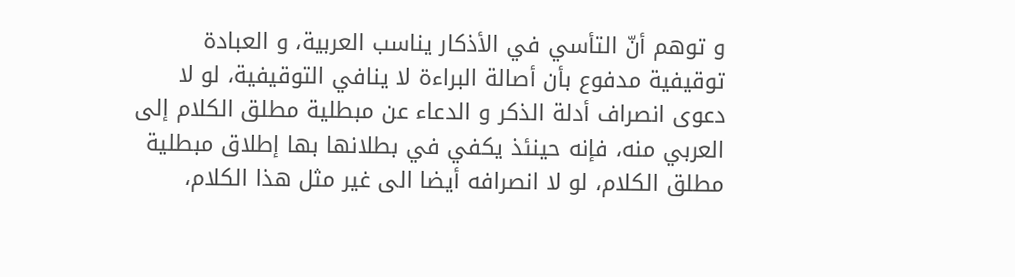و توهم أنّ التأسي في الأذكار يناسب العربية، و العبادة توقيفية مدفوع بأن أصالة البراءة لا ينافي التوقيفية، لو لا دعوى انصراف أدلة الذكر و الدعاء عن مبطلية مطلق الكلام إلى العربي منه، فإنه حينئذ يكفي في بطلانها بها إطلاق مبطلية مطلق الكلام، لو لا انصرافه أيضا الى غير مثل هذا الكلام،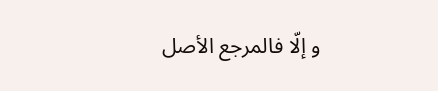و إلّا فالمرجع الأصل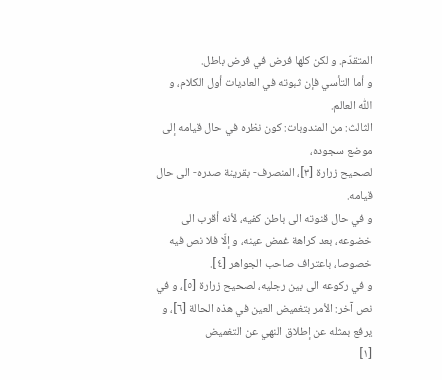المتقدّم. و لكن كلها فرض في فرض باطل.
و أما التأسي فإن ثبوته في العاديات أول الكلام، و اللّٰه العالم.
الثالث: من المندوبات: كون نظره في حال قيامه إلى موضع سجوده،
لصحيح زرارة [٣]، المنصرف- بقرينة صدره- الى حال قيامه.
و في حال قنوته الى باطن كفيه، لأنه أقرب الى خضوعه، بعد كراهة غمض عينه، و إلّا فلا نص فيه خصوصا، باعتراف صاحب الجواهر [٤].
و في ركوعه الى بين رجليه، لصحيح زرارة [٥]، و في نص آخر: الأمر بتغميض العين في هذه الحالة [٦]، و يرفع بمثله عن إطلاق النهي عن التغميض
[١]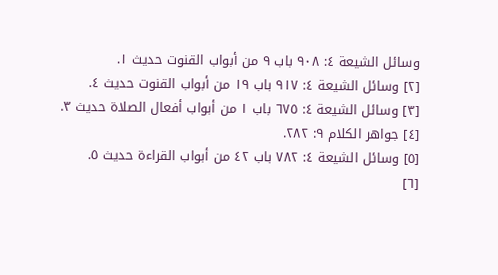وسائل الشيعة ٤: ٩٠٨ باب ٩ من أبواب القنوت حديث ١.
[٢] وسائل الشيعة ٤: ٩١٧ باب ١٩ من أبواب القنوت حديث ٤.
[٣] وسائل الشيعة ٤: ٦٧٥ باب ١ من أبواب أفعال الصلاة حديث ٣.
[٤] جواهر الكلام ٩: ٢٨٢.
[٥] وسائل الشيعة ٤: ٧٨٢ باب ٤٢ من أبواب القراءة حديث ٥.
[٦]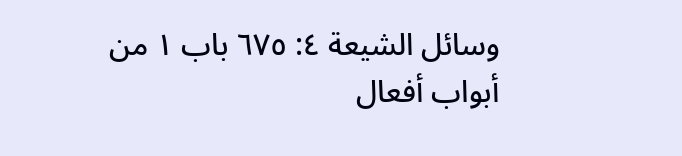وسائل الشيعة ٤: ٦٧٥ باب ١ من أبواب أفعال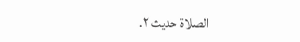الصلاة حديث ٢.